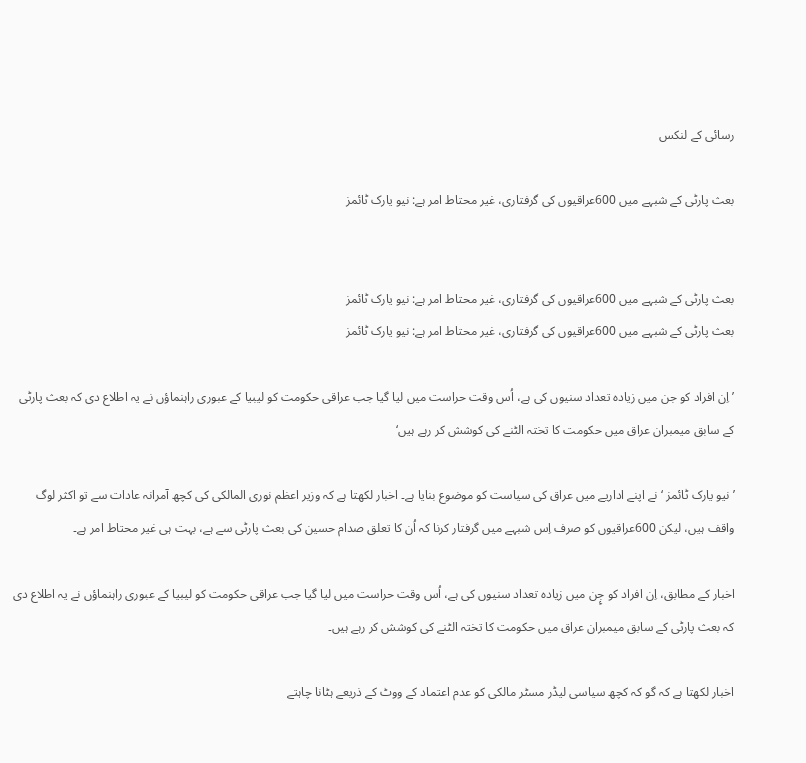رسائی کے لنکس

بعث پارٹی کے شبہے میں 600عراقیوں کی گرفتاری، غیر محتاط امر ہے: نیو یارک ٹائمز


بعث پارٹی کے شبہے میں 600عراقیوں کی گرفتاری، غیر محتاط امر ہے: نیو یارک ٹائمز
بعث پارٹی کے شبہے میں 600عراقیوں کی گرفتاری، غیر محتاط امر ہے: نیو یارک ٹائمز

’اِن افراد کو جن میں زیادہ تعداد سنیوں کی ہے، اُس وقت حراست میں لیا گیا جب عراقی حکومت کو لیبیا کے عبوری راہنماؤں نے یہ اطلاع دی کہ بعث پارٹی کے سابق میمبران عراق میں حکومت کا تختہ الٹنے کی کوشش کر رہے ہیں‘

’نیو یارک ٹائمز ‘نے اپنے اداریے میں عراق کی سیاست کو موضوع بنایا ہے۔ اخبار لکھتا ہے کہ وزیر اعظم نوری المالکی کی کچھ آمرانہ عادات سے تو اکثر لوگ واقف ہیں، لیکن 600عراقیوں کو صرف اِس شبہے میں گرفتار کرنا کہ اُن کا تعلق صدام حسین کی بعث پارٹی سے ہے، بہت ہی غیر محتاط امر ہے۔

اخبار کے مطابق، اِن افراد کو جِٕن میں زیادہ تعداد سنیوں کی ہے، اُس وقت حراست میں لیا گیا جب عراقی حکومت کو لیبیا کے عبوری راہنماؤں نے یہ اطلاع دی کہ بعث پارٹی کے سابق میمبران عراق میں حکومت کا تختہ الٹنے کی کوشش کر رہے ہیں۔

اخبار لکھتا ہے کہ گو کہ کچھ سیاسی لیڈر مسٹر مالکی کو عدم اعتماد کے ووٹ کے ذریعے ہٹانا چاہتے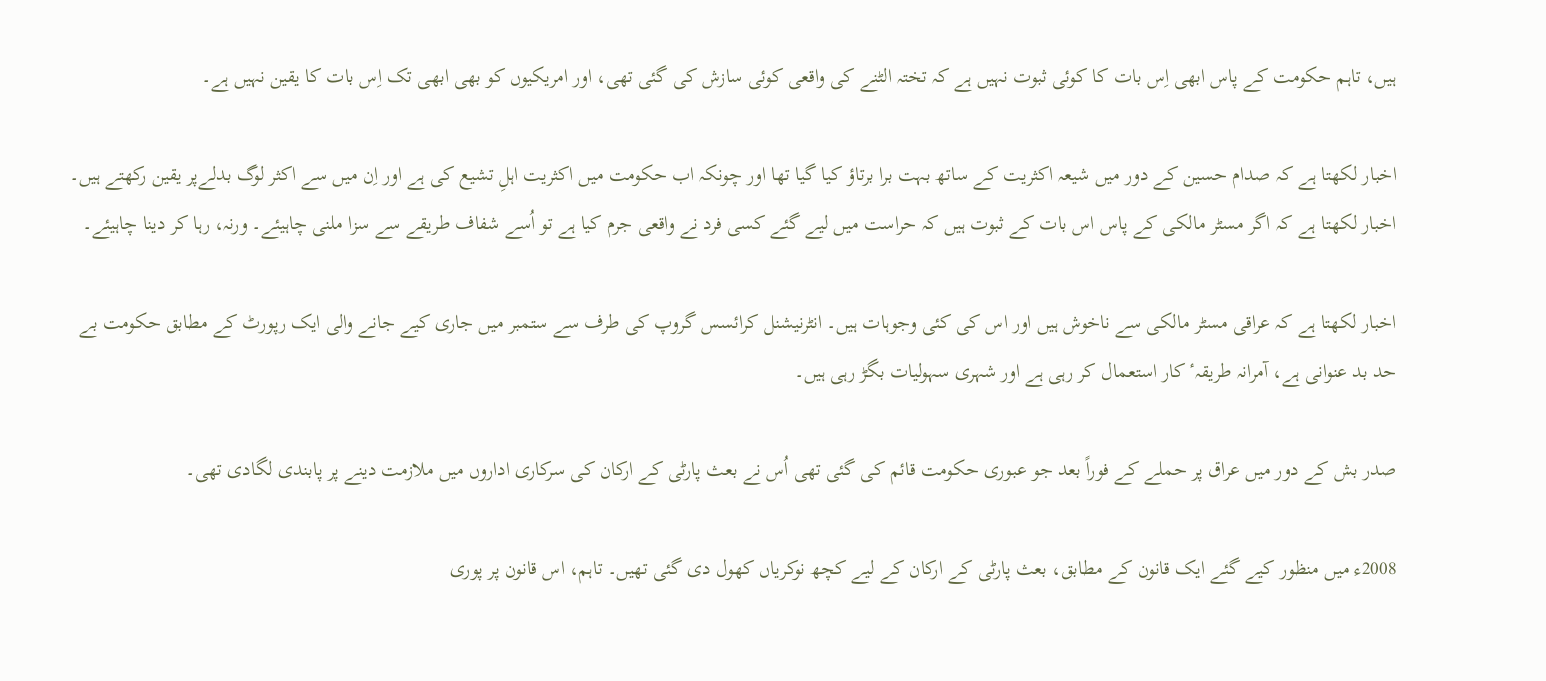ہیں، تاہم حکومت کے پاس ابھی اِس بات کا کوئی ثبوت نہیں ہے کہ تختہ الٹنے کی واقعی کوئی سازش کی گئی تھی، اور امریکیوں کو بھی ابھی تک اِس بات کا یقین نہیں ہے۔

اخبار لکھتا ہے کہ صدام حسین کے دور میں شیعہ اکثریت کے ساتھ بہت برا برتاؤ کیا گیا تھا اور چونکہ اب حکومت میں اکثریت اہلِ تشیع کی ہے اور اِن میں سے اکثر لوگ بدلےپر یقین رکھتے ہیں۔ اخبار لکھتا ہے کہ اگر مسٹر مالکی کے پاس اس بات کے ثبوت ہیں کہ حراست میں لیے گئے کسی فرد نے واقعی جرم کیا ہے تو اُسے شفاف طریقے سے سزا ملنی چاہیئے۔ ورنہ، رہا کر دینا چاہیئے۔

اخبار لکھتا ہے کہ عراقی مسٹر مالکی سے ناخوش ہیں اور اس کی کئی وجوہات ہیں۔ انٹرنیشنل کرائسس گروپ کی طرف سے ستمبر میں جاری کیے جانے والی ایک رپورٹ کے مطابق حکومت بے حد بد عنوانی ہے، آمرانہ طریقہٴ کار استعمال کر رہی ہے اور شہری سہولیات بگڑ رہی ہیں۔

صدر بش کے دور میں عراق پر حملے کے فوراً بعد جو عبوری حکومت قائم کی گئی تھی اُس نے بعث پارٹی کے ارکان کی سرکاری اداروں میں ملازمت دینے پر پابندی لگادی تھی۔

2008ء میں منظور کیے گئے ایک قانون کے مطابق، بعث پارٹی کے ارکان کے لیے کچھ نوکریاں کھول دی گئی تھیں۔ تاہم، اس قانون پر پوری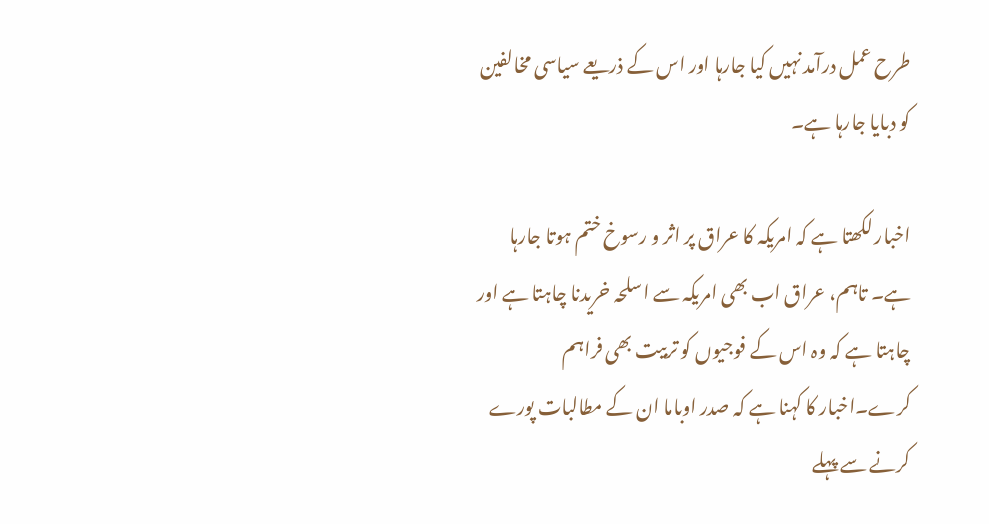طرح عمل درآمد نہیں کیا جارہا اور اس کے ذریعے سیاسی مخالفین کو دبایا جارہا ہے۔

اخبار لکھتا ہے کہ امریکہ کا عراق پر اثر و رسوخ ختم ہوتا جارہا ہے۔ تاہم، عراق اب بھی امریکہ سے اسلحہ خریدنا چاہتا ہے اور چاہتا ہے کہ وہ اس کے فوجیوں کو تربیت بھی فراہم کرے۔اخبار کا کہنا ہے کہ صدر اوباما ان کے مطالبات پورے کرنے سے پہلے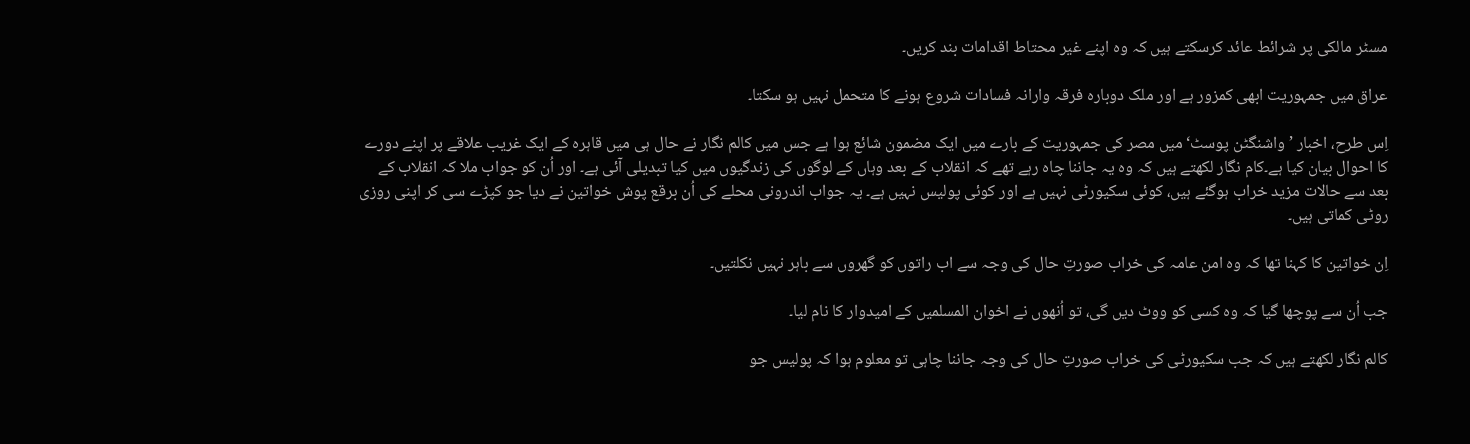مسٹر مالکی پر شرائط عائد کرسکتے ہیں کہ وہ اپنے غیر محتاط اقدامات بند کریں۔

عراق میں جمہوریت ابھی کمزور ہے اور ملک دوبارہ فرقہ وارانہ فسادات شروع ہونے کا متحمل نہیں ہو سکتا۔

اِس طرح، اخبار ’واشنگٹن پوسٹ‘ میں مصر کی جمہوریت کے بارے میں ایک مضمون شائع ہوا ہے جس میں کالم نگار نے حال ہی میں قاہرہ کے ایک غریب علاقے پر اپنے دورے کا احوال بیان کیا ہے۔کام نگار لکھتے ہیں کہ وہ یہ جاننا چاہ رہے تھے کہ انقلاب کے بعد وہاں کے لوگوں کی زندگیوں میں کیا تبدیلی آئی ہے۔ اور اُن کو جواب ملا کہ انقلاب کے بعد سے حالات مزید خراب ہوگئے ہیں، کوئی سکیورٹی نہیں ہے اور کوئی پولیس نہیں ہے۔ یہ جواب اندرونی محلے کی اُن برقع پوش خواتین نے دیا جو کپڑے سی کر اپنی روزی روٹی کماتی ہیں۔

اِن خواتین کا کہنا تھا کہ وہ امن عامہ کی خراب صورتِ حال کی وجہ سے اب راتوں کو گھروں سے باہر نہیں نکلتیں۔

جب اُن سے پوچھا گیا کہ وہ کسی کو ووٹ دیں گی، تو اُنھوں نے اخوان المسلمیں کے امیدوار کا نام لیا۔

کالم نگار لکھتے ہیں کہ جب سکیورٹی کی خراب صورتِ حال کی وجہ جاننا چاہی تو معلوم ہوا کہ پولیس جو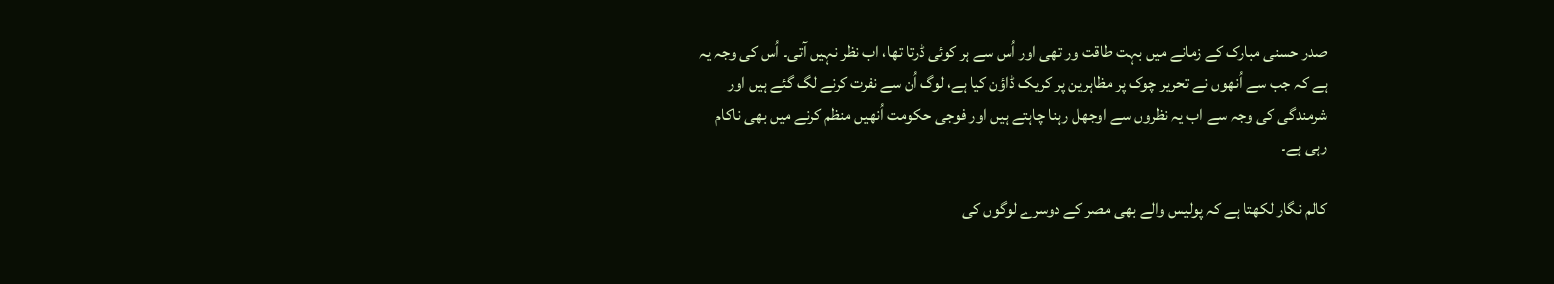صدر حسنی مبارک کے زمانے میں بہت طاقت ور تھی اور اُس سے ہر کوئی ڈرتا تھا، اب نظر نہیں آتی۔ اُس کی وجہ یہ ہے کہ جب سے اُنھوں نے تحریر چوک پر مظاہرین پر کریک ڈاؤن کیا ہے، لوگ اُن سے نفرت کرنے لگ گئے ہیں اور شرمندگی کی وجہ سے اب یہ نظروں سے اوجھل رہنا چاہتے ہیں اور فوجی حکومت اُنھیں منظم کرنے میں بھی ناکام رہی ہے۔

کالم نگار لکھتا ہے کہ پولیس والے بھی مصر کے دوسرے لوگوں کی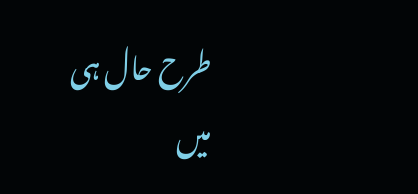طرح حال ہی میں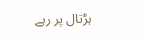ہڑتال پر رہے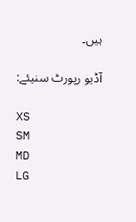ہیں۔

آڈیو رپورٹ سنیئے:

XS
SM
MD
LG